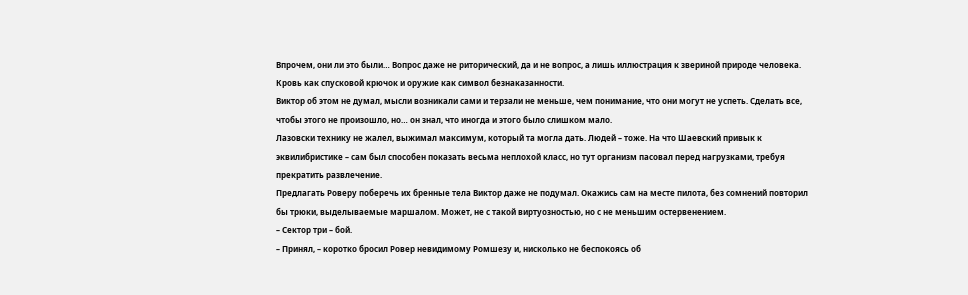Впрочем, они ли это были… Вопрос даже не риторический, да и не вопрос, а лишь иллюстрация к звериной природе человека. Кровь как спусковой крючок и оружие как символ безнаказанности.
Виктор об этом не думал, мысли возникали сами и терзали не меньше, чем понимание, что они могут не успеть. Сделать все, чтобы этого не произошло, но… он знал, что иногда и этого было слишком мало.
Лазовски технику не жалел, выжимал максимум, который та могла дать. Людей – тоже. На что Шаевский привык к эквилибристике – сам был способен показать весьма неплохой класс, но тут организм пасовал перед нагрузками, требуя прекратить развлечение.
Предлагать Роверу поберечь их бренные тела Виктор даже не подумал. Окажись сам на месте пилота, без сомнений повторил бы трюки, выделываемые маршалом. Может, не с такой виртуозностью, но с не меньшим остервенением.
– Сектор три – бой.
– Принял, – коротко бросил Ровер невидимому Ромшезу и, нисколько не беспокоясь об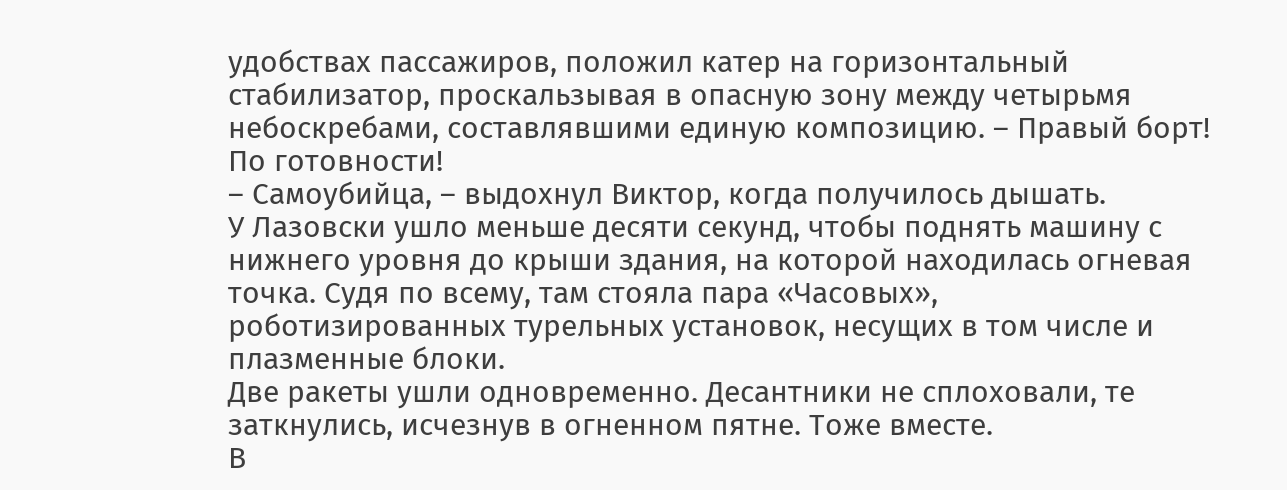удобствах пассажиров, положил катер на горизонтальный стабилизатор, проскальзывая в опасную зону между четырьмя небоскребами, составлявшими единую композицию. – Правый борт! По готовности!
– Самоубийца, – выдохнул Виктор, когда получилось дышать.
У Лазовски ушло меньше десяти секунд, чтобы поднять машину с нижнего уровня до крыши здания, на которой находилась огневая точка. Судя по всему, там стояла пара «Часовых», роботизированных турельных установок, несущих в том числе и плазменные блоки.
Две ракеты ушли одновременно. Десантники не сплоховали, те заткнулись, исчезнув в огненном пятне. Тоже вместе.
В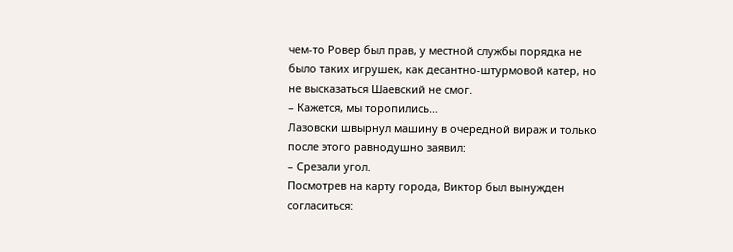чем-то Ровер был прав, у местной службы порядка не было таких игрушек, как десантно-штурмовой катер, но не высказаться Шаевский не смог.
– Кажется, мы торопились…
Лазовски швырнул машину в очередной вираж и только после этого равнодушно заявил:
– Срезали угол.
Посмотрев на карту города, Виктор был вынужден согласиться: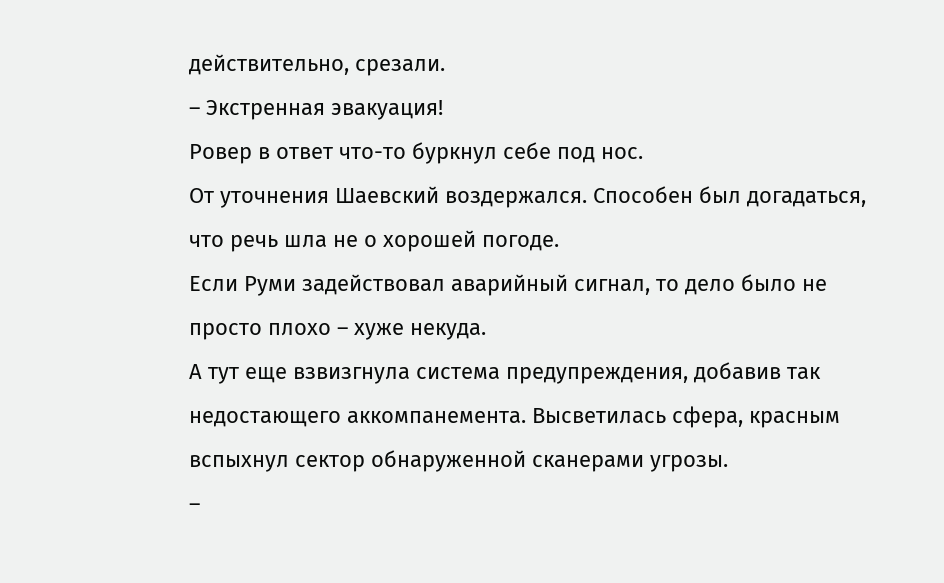действительно, срезали.
– Экстренная эвакуация!
Ровер в ответ что-то буркнул себе под нос.
От уточнения Шаевский воздержался. Способен был догадаться, что речь шла не о хорошей погоде.
Если Руми задействовал аварийный сигнал, то дело было не просто плохо – хуже некуда.
А тут еще взвизгнула система предупреждения, добавив так недостающего аккомпанемента. Высветилась сфера, красным вспыхнул сектор обнаруженной сканерами угрозы.
–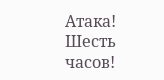Атака! Шесть часов!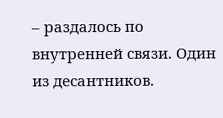– раздалось по внутренней связи. Один из десантников.